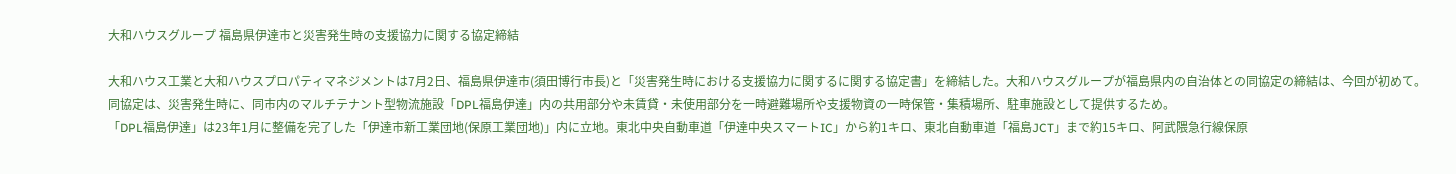大和ハウスグループ 福島県伊達市と災害発生時の支援協力に関する協定締結

大和ハウス工業と大和ハウスプロパティマネジメントは7月2日、福島県伊達市(須田博行市長)と「災害発生時における支援協力に関するに関する協定書」を締結した。大和ハウスグループが福島県内の自治体との同協定の締結は、今回が初めて。
同協定は、災害発生時に、同市内のマルチテナント型物流施設「DPL福島伊達」内の共用部分や未賃貸・未使用部分を一時避難場所や支援物資の一時保管・集積場所、駐車施設として提供するため。
「DPL福島伊達」は23年1月に整備を完了した「伊達市新工業団地(保原工業団地)」内に立地。東北中央自動車道「伊達中央スマートIC」から約1キロ、東北自動車道「福島JCT」まで約15キロ、阿武隈急行線保原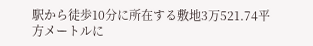駅から徒歩10分に所在する敷地3万521.74平方メートルに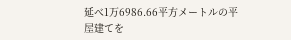延べ1万6986.66平方メートルの平屋建てを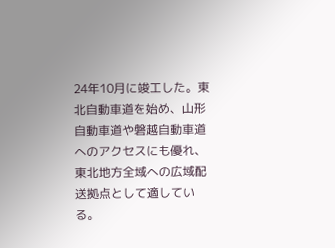24年10月に竣工した。東北自動車道を始め、山形自動車道や磐越自動車道へのアクセスにも優れ、東北地方全域への広域配送拠点として適している。